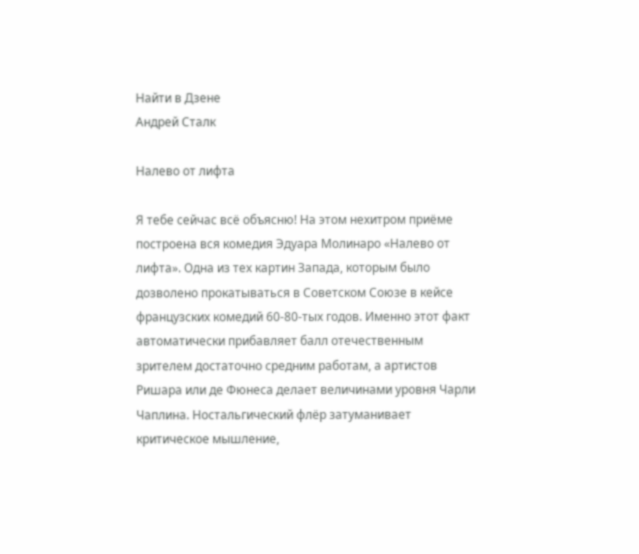Найти в Дзене
Андрей Сталк

Налево от лифта

Я тебе сейчас всё объясню! На этом нехитром приёме построена вся комедия Эдуара Молинаро «Налево от лифта». Одна из тех картин Запада, которым было дозволено прокатываться в Советском Союзе в кейсе французских комедий 60-80-тых годов. Именно этот факт автоматически прибавляет балл отечественным зрителем достаточно средним работам, а артистов Ришара или де Фюнеса делает величинами уровня Чарли Чаплина. Ностальгический флёр затуманивает критическое мышление,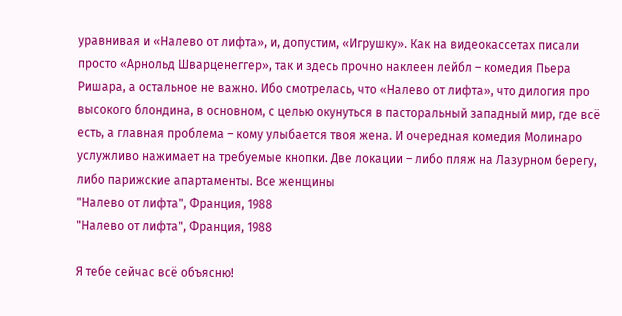уравнивая и «Налево от лифта», и, допустим, «Игрушку». Как на видеокассетах писали просто «Арнольд Шварценеггер», так и здесь прочно наклеен лейбл – комедия Пьера Ришара, а остальное не важно. Ибо смотрелась, что «Налево от лифта», что дилогия про высокого блондина, в основном, с целью окунуться в пасторальный западный мир, где всё есть, а главная проблема – кому улыбается твоя жена. И очередная комедия Молинаро услужливо нажимает на требуемые кнопки. Две локации – либо пляж на Лазурном берегу, либо парижские апартаменты. Все женщины
"Налево от лифта", Франция, 1988
"Налево от лифта", Франция, 1988

Я тебе сейчас всё объясню!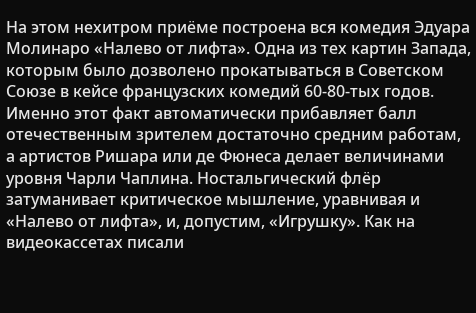На этом нехитром приёме построена вся комедия Эдуара Молинаро «Налево от лифта». Одна из тех картин Запада, которым было дозволено прокатываться в Советском Союзе в кейсе французских комедий 60-80-тых годов. Именно этот факт автоматически прибавляет балл отечественным зрителем достаточно средним работам, а артистов Ришара или де Фюнеса делает величинами уровня Чарли Чаплина. Ностальгический флёр затуманивает критическое мышление, уравнивая и «Налево от лифта», и, допустим, «Игрушку». Как на видеокассетах писали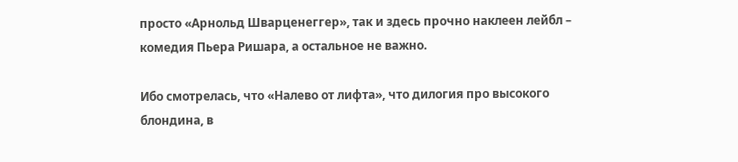просто «Арнольд Шварценеггер», так и здесь прочно наклеен лейбл – комедия Пьера Ришара, а остальное не важно.

Ибо смотрелась, что «Налево от лифта», что дилогия про высокого блондина, в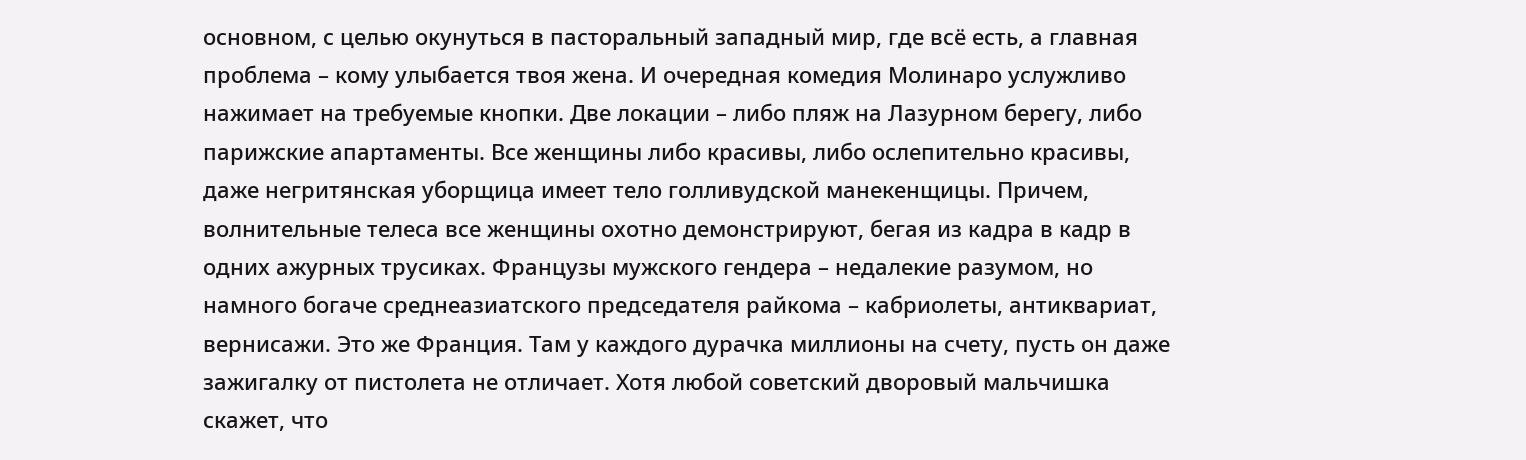основном, с целью окунуться в пасторальный западный мир, где всё есть, а главная проблема – кому улыбается твоя жена. И очередная комедия Молинаро услужливо нажимает на требуемые кнопки. Две локации – либо пляж на Лазурном берегу, либо парижские апартаменты. Все женщины либо красивы, либо ослепительно красивы, даже негритянская уборщица имеет тело голливудской манекенщицы. Причем, волнительные телеса все женщины охотно демонстрируют, бегая из кадра в кадр в одних ажурных трусиках. Французы мужского гендера – недалекие разумом, но намного богаче среднеазиатского председателя райкома – кабриолеты, антиквариат, вернисажи. Это же Франция. Там у каждого дурачка миллионы на счету, пусть он даже зажигалку от пистолета не отличает. Хотя любой советский дворовый мальчишка скажет, что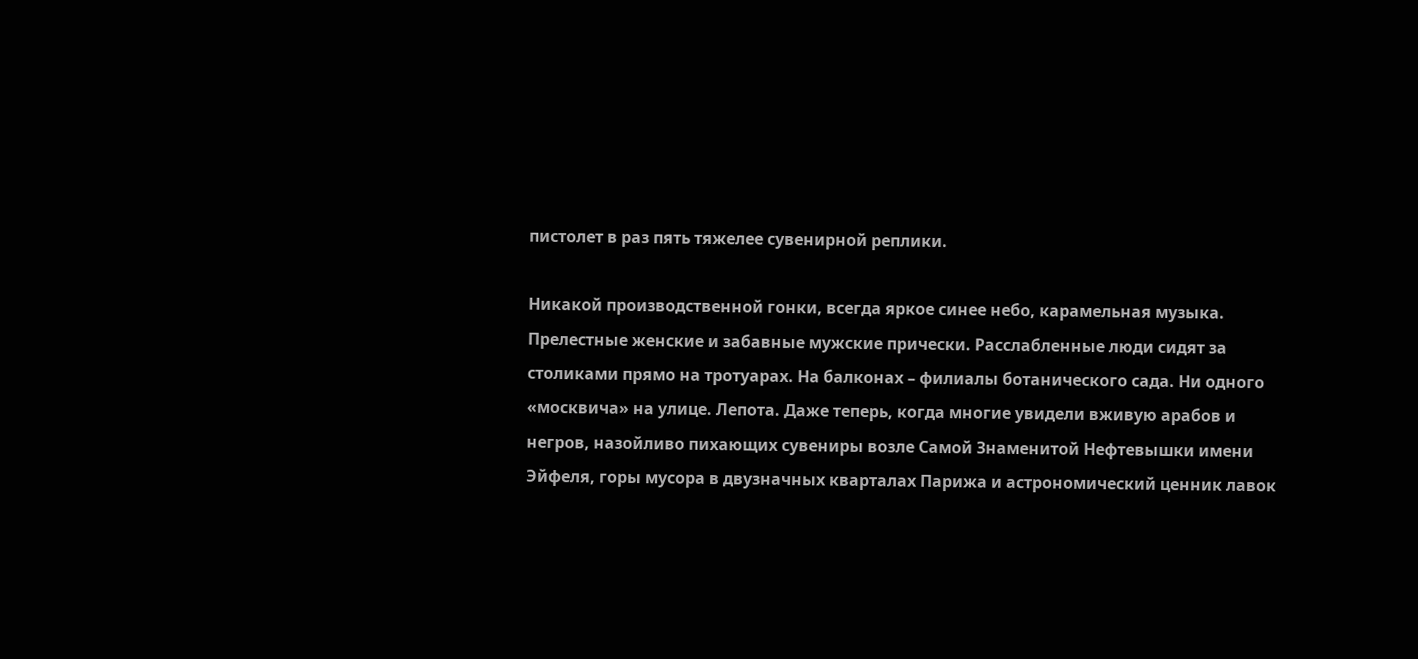пистолет в раз пять тяжелее сувенирной реплики.

Никакой производственной гонки, всегда яркое синее небо, карамельная музыка. Прелестные женские и забавные мужские прически. Расслабленные люди сидят за столиками прямо на тротуарах. На балконах – филиалы ботанического сада. Ни одного «москвича» на улице. Лепота. Даже теперь, когда многие увидели вживую арабов и негров, назойливо пихающих сувениры возле Самой Знаменитой Нефтевышки имени Эйфеля, горы мусора в двузначных кварталах Парижа и астрономический ценник лавок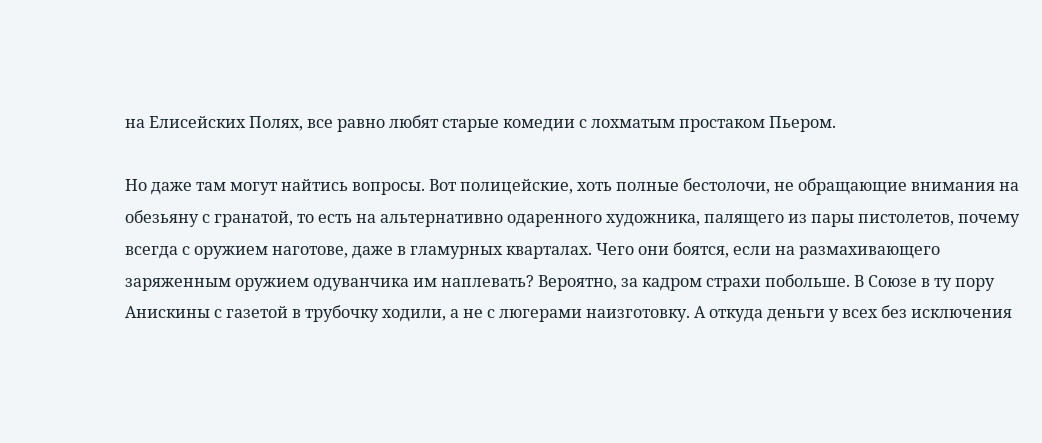на Елисейских Полях, все равно любят старые комедии с лохматым простаком Пьером.

Но даже там могут найтись вопросы. Вот полицейские, хоть полные бестолочи, не обращающие внимания на обезьяну с гранатой, то есть на альтернативно одаренного художника, палящего из пары пистолетов, почему всегда с оружием наготове, даже в гламурных кварталах. Чего они боятся, если на размахивающего заряженным оружием одуванчика им наплевать? Вероятно, за кадром страхи побольше. В Союзе в ту пору Анискины с газетой в трубочку ходили, а не с люгерами наизготовку. А откуда деньги у всех без исключения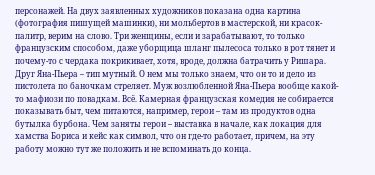персонажей. На двух заявленных художников показана одна картина (фотография пишущей машинки), ни мольбертов в мастерской, ни красок-палитр, верим на слово. Три женщины, если и зарабатывают, то только французским способом, даже уборщица шланг пылесоса только в рот тянет и почему-то с чердака покрикивает, хотя, вроде, должна батрачить у Ришара. Друг Яна-Пьера – тип мутный. О нем мы только знаем, что он то и дело из пистолета по баночкам стреляет. Муж возлюбленной Яна-Пьера вообще какой-то мафиози по повадкам. Всё. Камерная французская комедия не собирается показывать быт, чем питаются, например, герои – там из продуктов одна бутылка бурбона. Чем заняты герои – выставка в начале, как локация для хамства Бориса и кейс как символ, что он где-то работает, причем, на эту работу можно тут же положить и не вспоминать до конца.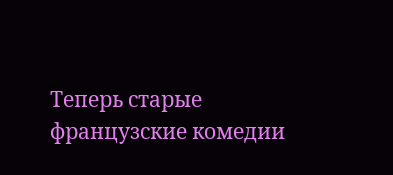Теперь старые французские комедии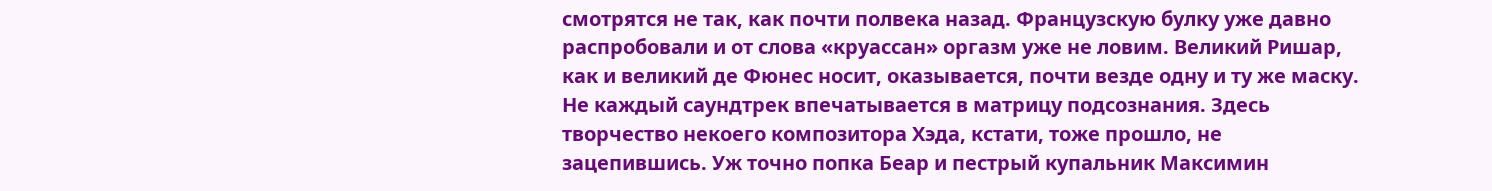смотрятся не так, как почти полвека назад. Французскую булку уже давно распробовали и от слова «круассан» оргазм уже не ловим. Великий Ришар, как и великий де Фюнес носит, оказывается, почти везде одну и ту же маску. Не каждый саундтрек впечатывается в матрицу подсознания. Здесь творчество некоего композитора Хэда, кстати, тоже прошло, не зацепившись. Уж точно попка Беар и пестрый купальник Максимин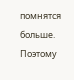помнятся больше. Поэтому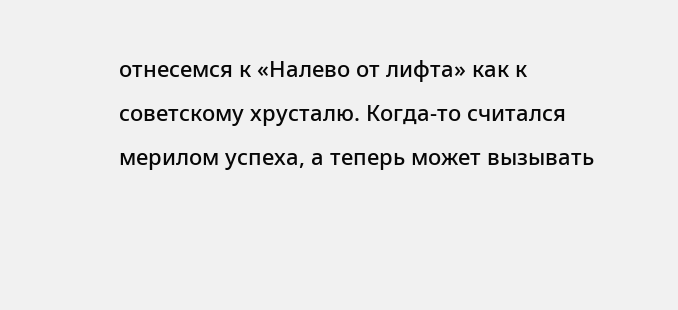отнесемся к «Налево от лифта» как к советскому хрусталю. Когда-то считался мерилом успеха, а теперь может вызывать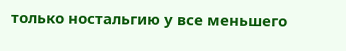только ностальгию у все меньшего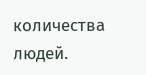количества людей.